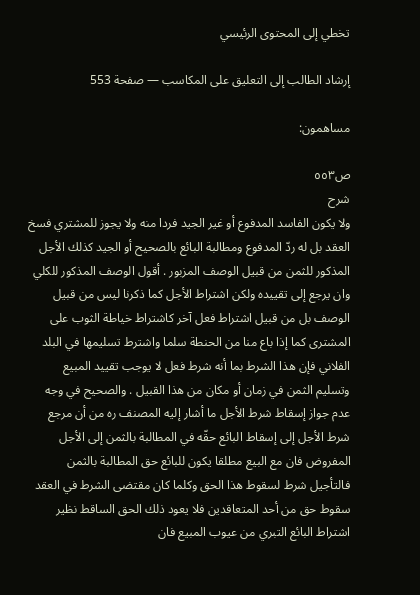تخطي إلى المحتوى الرئيسي

إرشاد الطالب إلى التعليق على المكاسب — صفحة 553

مساهمون:

ص٥٥٣
شرح
ولا يكون الفاسد المدفوع أو غير الجيد فردا منه ولا يجوز للمشتري فسخ العقد بل له ردّ المدفوع ومطالبة البائع بالصحيح أو الجيد كذلك الأجل المذكور للثمن من قبيل الوصف المزبور . أقول الوصف المذكور للكلي وان يرجع إلى تقييده ولكن اشتراط الأجل كما ذكرنا ليس من قبيل الوصف بل من قبيل اشتراط فعل آخر كاشتراط خياطة الثوب على المشترى كما إذا باع منا من الحنطة سلما واشترط تسليمها في البلد الفلاني فإن هذا الشرط بما أنه شرط فعل لا يوجب تقييد المبيع وتسليم الثمن في زمان أو مكان من هذا القبيل . والصحيح في وجه عدم جواز إسقاط شرط الأجل ما أشار إليه المصنف ره من أن مرجع شرط الأجل إلى إسقاط البائع حقّه في المطالبة بالثمن إلى الأجل المفروض فان مع البيع مطلقا يكون للبائع حق المطالبة بالثمن فالتأجيل شرط لسقوط هذا الحق وكلما كان مقتضى الشرط في العقد سقوط حق من أحد المتعاقدين فلا يعود ذلك الحق الساقط نظير اشتراط البائع التبري من عيوب المبيع فان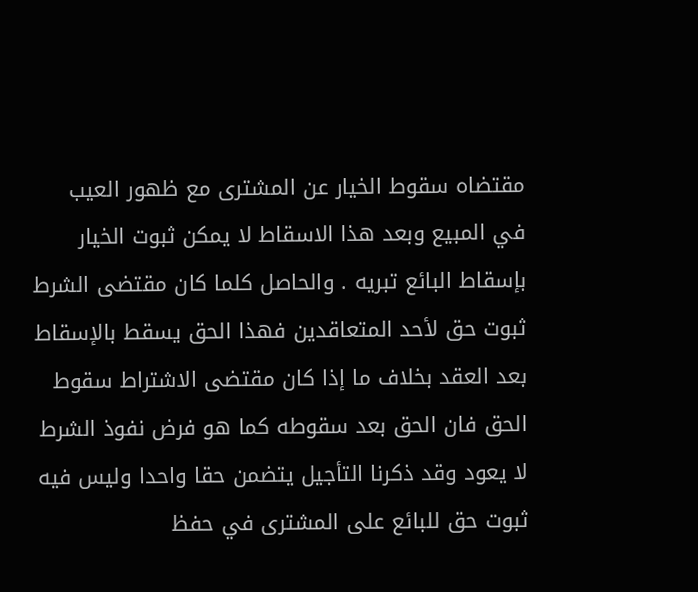مقتضاه سقوط الخيار عن المشترى مع ظهور العيب في المبيع وبعد هذا الاسقاط لا يمكن ثبوت الخيار بإسقاط البائع تبريه . والحاصل كلما كان مقتضى الشرط ثبوت حق لأحد المتعاقدين فهذا الحق يسقط بالإسقاط بعد العقد بخلاف ما إذا كان مقتضى الاشتراط سقوط الحق فان الحق بعد سقوطه كما هو فرض نفوذ الشرط لا يعود وقد ذكرنا التأجيل يتضمن حقا واحدا وليس فيه ثبوت حق للبائع على المشترى في حفظ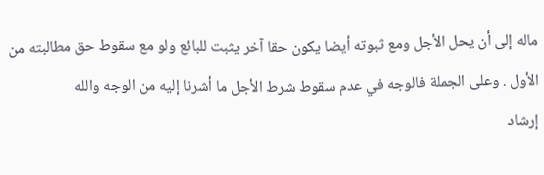ماله إلى أن يحل الأجل ومع ثبوته أيضا يكون حقا آخر يثبت للبائع ولو مع سقوط حق مطالبته من الأول . وعلى الجملة فالوجه في عدم سقوط شرط الأجل ما أشرنا إليه من الوجه والله
إرشاد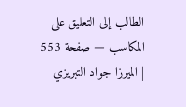الطالب إلى التعليق على المكاسب — صفحة 553 | الميرزا جواد التبريزي